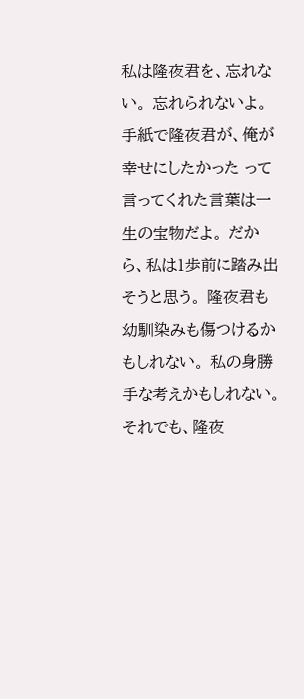私は隆夜君を、忘れない。 忘れられないよ。 手紙で隆夜君が、俺が幸せにしたかった って言ってくれた言葉は一生の宝物だよ。 だから、私は1歩前に踏み出そうと思う。 隆夜君も幼馴染みも傷つけるかもしれない。 私の身勝手な考えかもしれない。 それでも、隆夜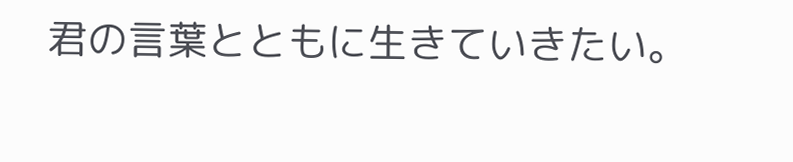君の言葉とともに生きていきたい。